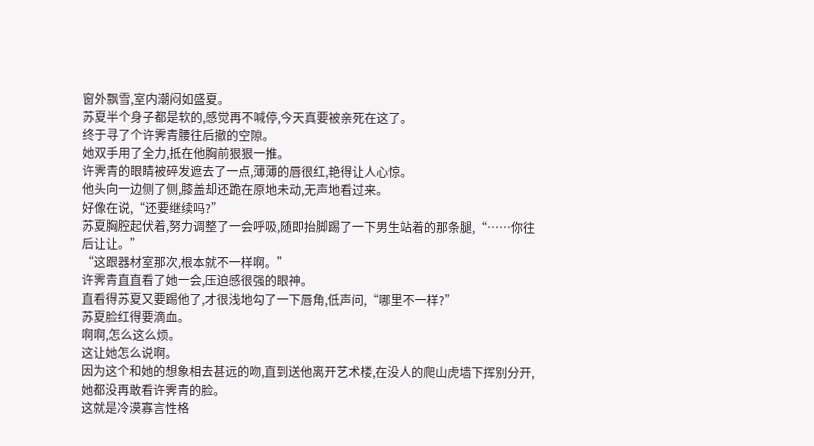窗外飘雪,室内潮闷如盛夏。
苏夏半个身子都是软的,感觉再不喊停,今天真要被亲死在这了。
终于寻了个许霁青腰往后撤的空隙。
她双手用了全力,抵在他胸前狠狠一推。
许霁青的眼睛被碎发遮去了一点,薄薄的唇很红,艳得让人心惊。
他头向一边侧了侧,膝盖却还跪在原地未动,无声地看过来。
好像在说,“还要继续吗?”
苏夏胸腔起伏着,努力调整了一会呼吸,随即抬脚踢了一下男生站着的那条腿,“……你往后让让。”
“这跟器材室那次,根本就不一样啊。”
许霁青直直看了她一会,压迫感很强的眼神。
直看得苏夏又要踢他了,才很浅地勾了一下唇角,低声问,“哪里不一样?”
苏夏脸红得要滴血。
啊啊,怎么这么烦。
这让她怎么说啊。
因为这个和她的想象相去甚远的吻,直到送他离开艺术楼,在没人的爬山虎墙下挥别分开,她都没再敢看许霁青的脸。
这就是冷漠寡言性格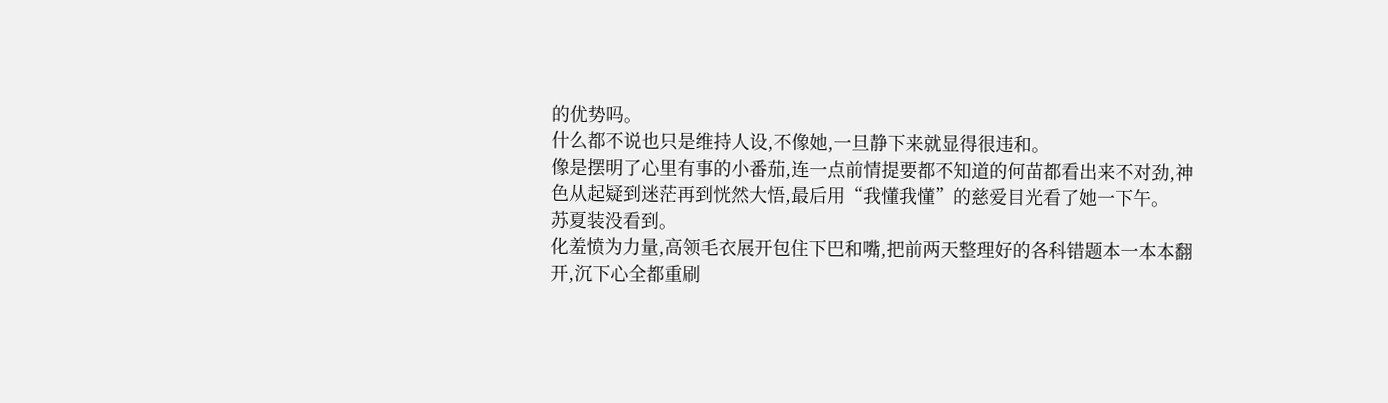的优势吗。
什么都不说也只是维持人设,不像她,一旦静下来就显得很违和。
像是摆明了心里有事的小番茄,连一点前情提要都不知道的何苗都看出来不对劲,神色从起疑到迷茫再到恍然大悟,最后用“我懂我懂”的慈爱目光看了她一下午。
苏夏装没看到。
化羞愤为力量,高领毛衣展开包住下巴和嘴,把前两天整理好的各科错题本一本本翻开,沉下心全都重刷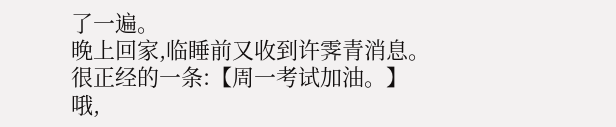了一遍。
晚上回家,临睡前又收到许霁青消息。
很正经的一条:【周一考试加油。】
哦,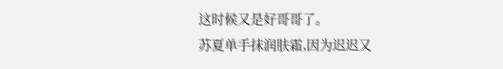这时候又是好哥哥了。
苏夏单手抹润肤霜,因为迟迟又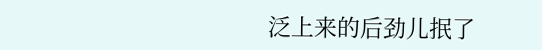泛上来的后劲儿抿了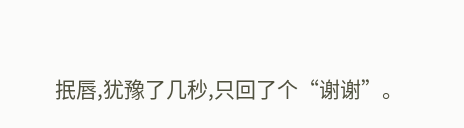抿唇,犹豫了几秒,只回了个“谢谢”。